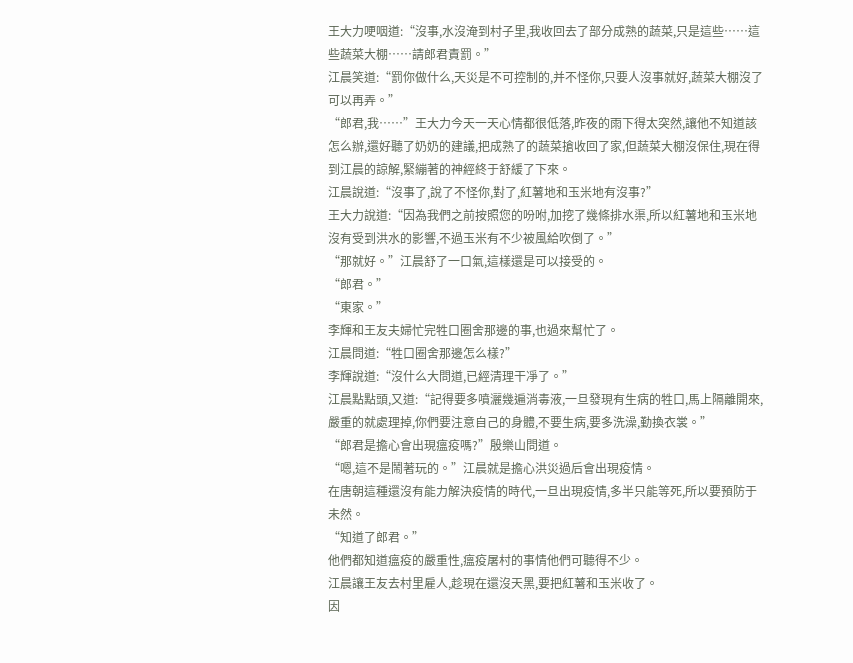王大力哽咽道:“沒事,水沒淹到村子里,我收回去了部分成熟的蔬菜,只是這些……這些蔬菜大棚……請郎君責罰。”
江晨笑道:“罰你做什么,天災是不可控制的,并不怪你,只要人沒事就好,蔬菜大棚沒了可以再弄。”
“郎君,我……”王大力今天一天心情都很低落,昨夜的雨下得太突然,讓他不知道該怎么辦,還好聽了奶奶的建議,把成熟了的蔬菜搶收回了家,但蔬菜大棚沒保住,現在得到江晨的諒解,緊繃著的神經終于舒緩了下來。
江晨說道:“沒事了,說了不怪你,對了,紅薯地和玉米地有沒事?”
王大力說道:“因為我們之前按照您的吩咐,加挖了幾條排水渠,所以紅薯地和玉米地沒有受到洪水的影響,不過玉米有不少被風給吹倒了。”
“那就好。”江晨舒了一口氣,這樣還是可以接受的。
“郎君。”
“東家。”
李輝和王友夫婦忙完牲口圈舍那邊的事,也過來幫忙了。
江晨問道:“牲口圈舍那邊怎么樣?”
李輝說道:“沒什么大問道,已經清理干凈了。”
江晨點點頭,又道:“記得要多噴灑幾遍消毒液,一旦發現有生病的牲口,馬上隔離開來,嚴重的就處理掉,你們要注意自己的身體,不要生病,要多洗澡,勤換衣裳。”
“郎君是擔心會出現瘟疫嗎?”殷樂山問道。
“嗯,這不是鬧著玩的。”江晨就是擔心洪災過后會出現疫情。
在唐朝這種還沒有能力解決疫情的時代,一旦出現疫情,多半只能等死,所以要預防于未然。
“知道了郎君。”
他們都知道瘟疫的嚴重性,瘟疫屠村的事情他們可聽得不少。
江晨讓王友去村里雇人,趁現在還沒天黑,要把紅薯和玉米收了。
因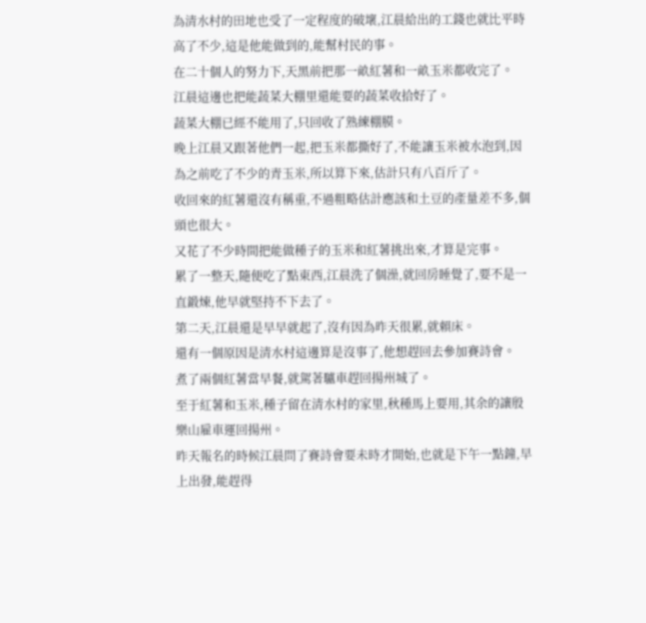為清水村的田地也受了一定程度的破壞,江晨給出的工錢也就比平時高了不少,這是他能做到的,能幫村民的事。
在二十個人的努力下,天黑前把那一畝紅薯和一畝玉米都收完了。
江晨這邊也把能蔬菜大棚里還能要的蔬菜收拾好了。
蔬菜大棚已經不能用了,只回收了熟練棚膜。
晚上江晨又跟著他們一起,把玉米都撕好了,不能讓玉米被水泡到,因為之前吃了不少的青玉米,所以算下來,估計只有八百斤了。
收回來的紅薯還沒有稱重,不過粗略估計應該和土豆的產量差不多,個頭也很大。
又花了不少時間把能做種子的玉米和紅薯挑出來,才算是完事。
累了一整天,隨便吃了點東西,江晨洗了個澡,就回房睡覺了,要不是一直鍛煉,他早就堅持不下去了。
第二天,江晨還是早早就起了,沒有因為昨天很累,就賴床。
還有一個原因是清水村這邊算是沒事了,他想趕回去參加賽詩會。
煮了兩個紅薯當早餐,就駕著驢車趕回揚州城了。
至于紅薯和玉米,種子留在清水村的家里,秋種馬上要用,其余的讓殷樂山雇車運回揚州。
昨天報名的時候江晨問了賽詩會要未時才開始,也就是下午一點鐘,早上出發,能趕得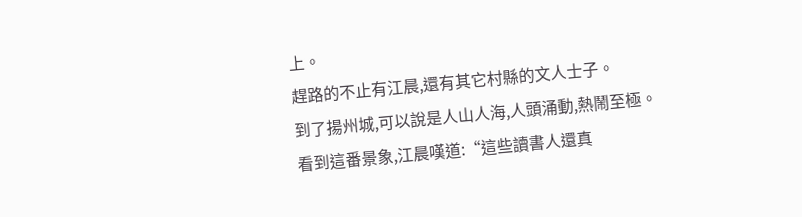上。
趕路的不止有江晨,還有其它村縣的文人士子。
到了揚州城,可以說是人山人海,人頭涌動,熱鬧至極。
看到這番景象,江晨嘆道:“這些讀書人還真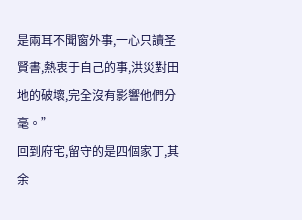是兩耳不聞窗外事,一心只讀圣賢書,熱衷于自己的事,洪災對田地的破壞,完全沒有影響他們分毫。”
回到府宅,留守的是四個家丁,其余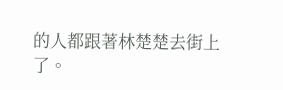的人都跟著林楚楚去街上了。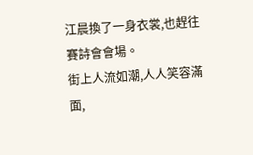江晨換了一身衣裳,也趕往賽詩會會場。
街上人流如潮,人人笑容滿面,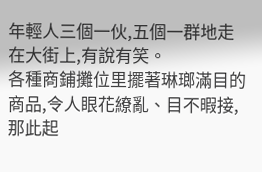年輕人三個一伙,五個一群地走在大街上,有說有笑。
各種商鋪攤位里擺著琳瑯滿目的商品,令人眼花繚亂、目不暇接,那此起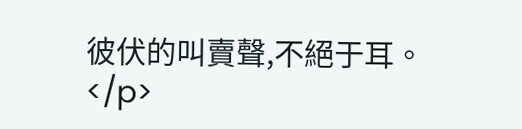彼伏的叫賣聲,不絕于耳。</p>